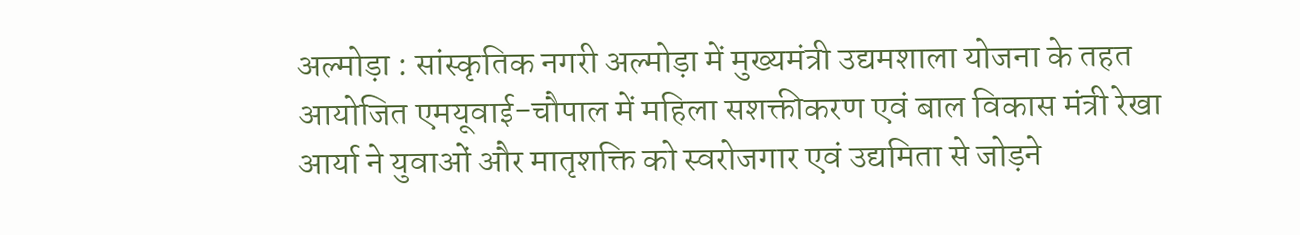अल्मोड़ा : सांस्कृतिक नगरी अल्मोड़ा में मुख्यमंत्री उद्यमशाला योजना के तहत आयोजित एमयूवाई-चौपाल में महिला सशक्तीकरण एवं बाल विकास मंत्री रेखा आर्या ने युवाओं और मातृशक्ति को स्वरोजगार एवं उद्यमिता से जोड़ने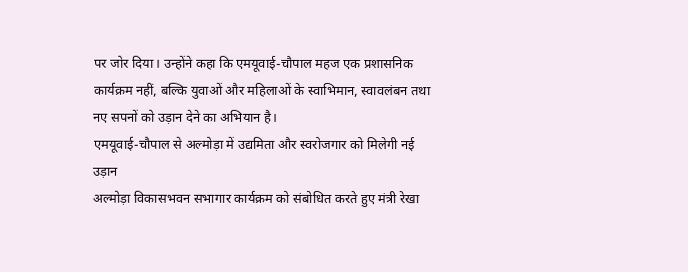पर जोर दिया। उन्होंने कहा कि एमयूवाई-चौपाल महज एक प्रशासनिक कार्यक्रम नहीं, बल्कि युवाओं और महिलाओं के स्वाभिमान, स्वावलंबन तथा नए सपनों को उड़ान देने का अभियान है।
एमयूवाई-चौपाल से अल्मोड़ा में उद्यमिता और स्वरोजगार को मिलेगी नई उड़ान
अल्मोड़ा विकासभवन सभागार कार्यक्रम को संबोधित करते हुए मंत्री रेखा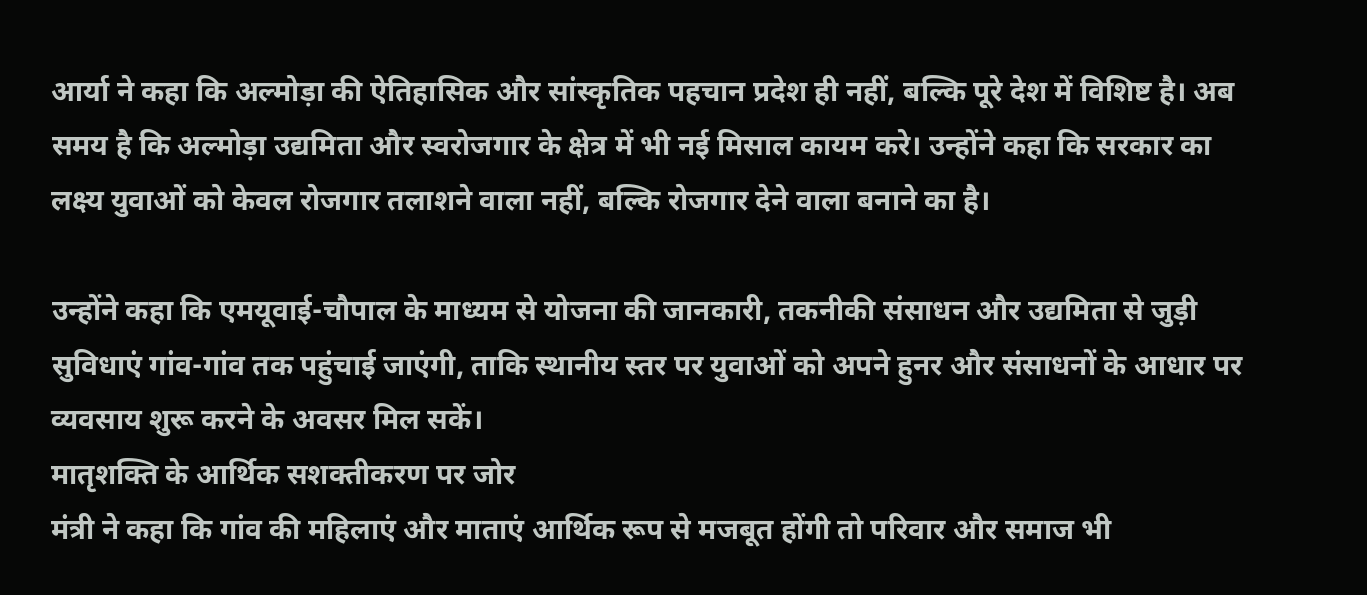आर्या ने कहा कि अल्मोड़ा की ऐतिहासिक और सांस्कृतिक पहचान प्रदेश ही नहीं, बल्कि पूरे देश में विशिष्ट है। अब समय है कि अल्मोड़ा उद्यमिता और स्वरोजगार के क्षेत्र में भी नई मिसाल कायम करे। उन्होंने कहा कि सरकार का लक्ष्य युवाओं को केवल रोजगार तलाशने वाला नहीं, बल्कि रोजगार देने वाला बनाने का है।

उन्होंने कहा कि एमयूवाई-चौपाल के माध्यम से योजना की जानकारी, तकनीकी संसाधन और उद्यमिता से जुड़ी सुविधाएं गांव-गांव तक पहुंचाई जाएंगी, ताकि स्थानीय स्तर पर युवाओं को अपने हुनर और संसाधनों के आधार पर व्यवसाय शुरू करने के अवसर मिल सकें।
मातृशक्ति के आर्थिक सशक्तीकरण पर जोर
मंत्री ने कहा कि गांव की महिलाएं और माताएं आर्थिक रूप से मजबूत होंगी तो परिवार और समाज भी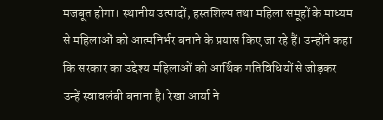मजबूत होगा। स्थानीय उत्पादों, हस्तशिल्प तथा महिला समूहों के माध्यम से महिलाओं को आत्मनिर्भर बनाने के प्रयास किए जा रहे हैं। उन्होंने कहा कि सरकार का उद्देश्य महिलाओं को आर्थिक गतिविधियों से जोड़कर उन्हें स्वावलंबी बनाना है। रेखा आर्या ने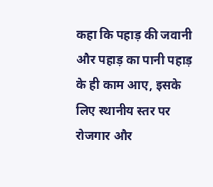कहा कि पहाड़ की जवानी और पहाड़ का पानी पहाड़ के ही काम आए, इसके लिए स्थानीय स्तर पर रोजगार और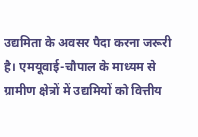उद्यमिता के अवसर पैदा करना जरूरी है। एमयूवाई-चौपाल के माध्यम से ग्रामीण क्षेत्रों में उद्यमियों को वित्तीय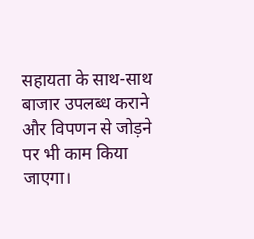सहायता के साथ-साथ बाजार उपलब्ध कराने और विपणन से जोड़ने पर भी काम किया जाएगा।